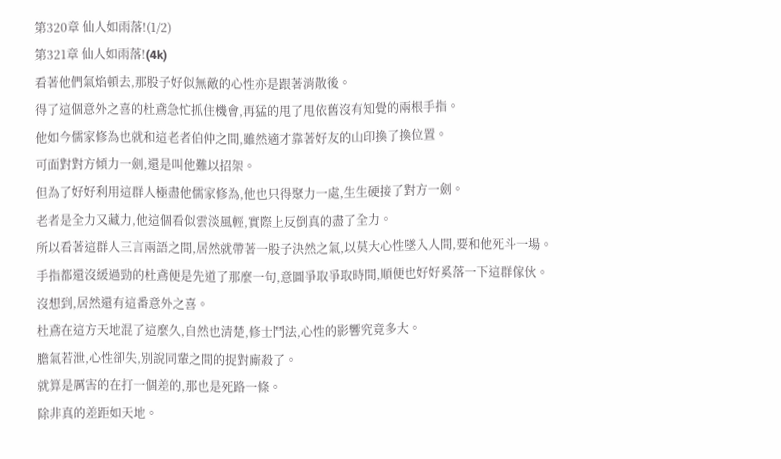第320章 仙人如雨落!(1/2)
第321章 仙人如雨落!(4k)
看著他們氣焰頓去,那股子好似無敵的心性亦是跟著消散後。
得了這個意外之喜的杜鳶急忙抓住機會,再猛的甩了甩依舊沒有知覺的兩根手指。
他如今儒家修為也就和這老者伯仲之間,雖然適才靠著好友的山印換了換位置。
可面對對方傾力一劍,還是叫他難以招架。
但為了好好利用這群人極盡他儒家修為,他也只得聚力一處,生生硬接了對方一劍。
老者是全力又藏力,他這個看似雲淡風輕,實際上反倒真的盡了全力。
所以看著這群人三言兩語之間,居然就帶著一股子決然之氣,以莫大心性墜入人間,要和他死斗一場。
手指都還沒緩過勁的杜鳶便是先道了那麼一句,意圖爭取爭取時間,順便也好好奚落一下這群傢伙。
沒想到,居然還有這番意外之喜。
杜鳶在這方天地混了這麼久,自然也清楚,修士鬥法,心性的影響究竟多大。
膽氣若泄,心性卻失,別說同輩之間的捉對廝殺了。
就算是厲害的在打一個差的,那也是死路一條。
除非真的差距如天地。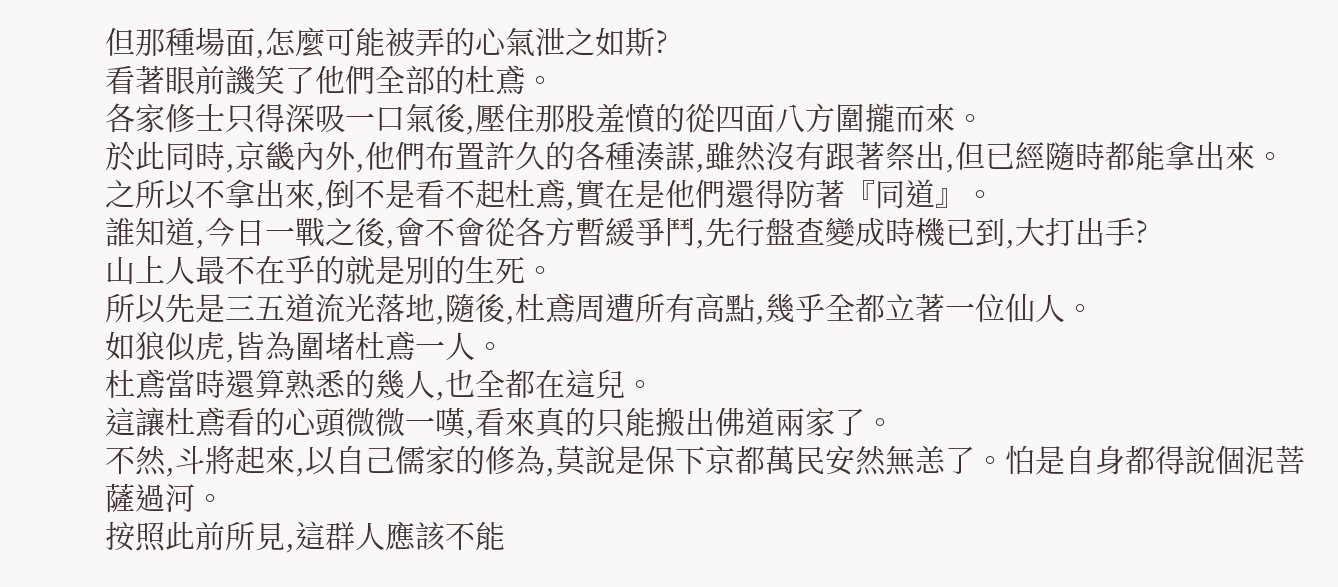但那種場面,怎麼可能被弄的心氣泄之如斯?
看著眼前譏笑了他們全部的杜鳶。
各家修士只得深吸一口氣後,壓住那股羞憤的從四面八方圍攏而來。
於此同時,京畿內外,他們布置許久的各種湊謀,雖然沒有跟著祭出,但已經隨時都能拿出來。
之所以不拿出來,倒不是看不起杜鳶,實在是他們還得防著『同道』。
誰知道,今日一戰之後,會不會從各方暫緩爭鬥,先行盤查變成時機已到,大打出手?
山上人最不在乎的就是別的生死。
所以先是三五道流光落地,隨後,杜鳶周遭所有高點,幾乎全都立著一位仙人。
如狼似虎,皆為圍堵杜鳶一人。
杜鳶當時還算熟悉的幾人,也全都在這兒。
這讓杜鳶看的心頭微微一嘆,看來真的只能搬出佛道兩家了。
不然,斗將起來,以自己儒家的修為,莫說是保下京都萬民安然無恙了。怕是自身都得說個泥菩薩過河。
按照此前所見,這群人應該不能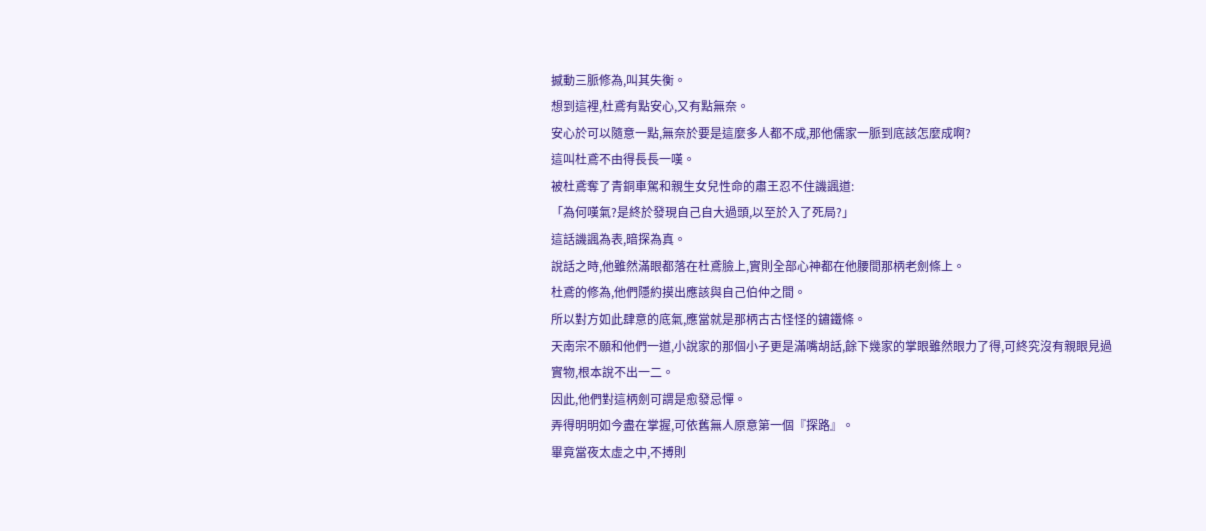撼動三脈修為,叫其失衡。
想到這裡,杜鳶有點安心,又有點無奈。
安心於可以隨意一點,無奈於要是這麼多人都不成,那他儒家一脈到底該怎麼成啊?
這叫杜鳶不由得長長一嘆。
被杜鳶奪了青銅車駕和親生女兒性命的肅王忍不住譏諷道:
「為何嘆氣?是終於發現自己自大過頭,以至於入了死局?」
這話譏諷為表,暗探為真。
說話之時,他雖然滿眼都落在杜鳶臉上,實則全部心神都在他腰間那柄老劍條上。
杜鳶的修為,他們隱約摸出應該與自己伯仲之間。
所以對方如此肆意的底氣,應當就是那柄古古怪怪的鏽鐵條。
天南宗不願和他們一道,小說家的那個小子更是滿嘴胡話,餘下幾家的掌眼雖然眼力了得,可終究沒有親眼見過實物,根本說不出一二。
因此,他們對這柄劍可謂是愈發忌憚。
弄得明明如今盡在掌握,可依舊無人原意第一個『探路』。
畢竟當夜太虛之中,不搏則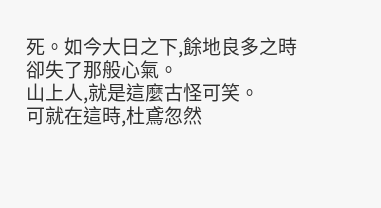死。如今大日之下,餘地良多之時卻失了那般心氣。
山上人,就是這麼古怪可笑。
可就在這時,杜鳶忽然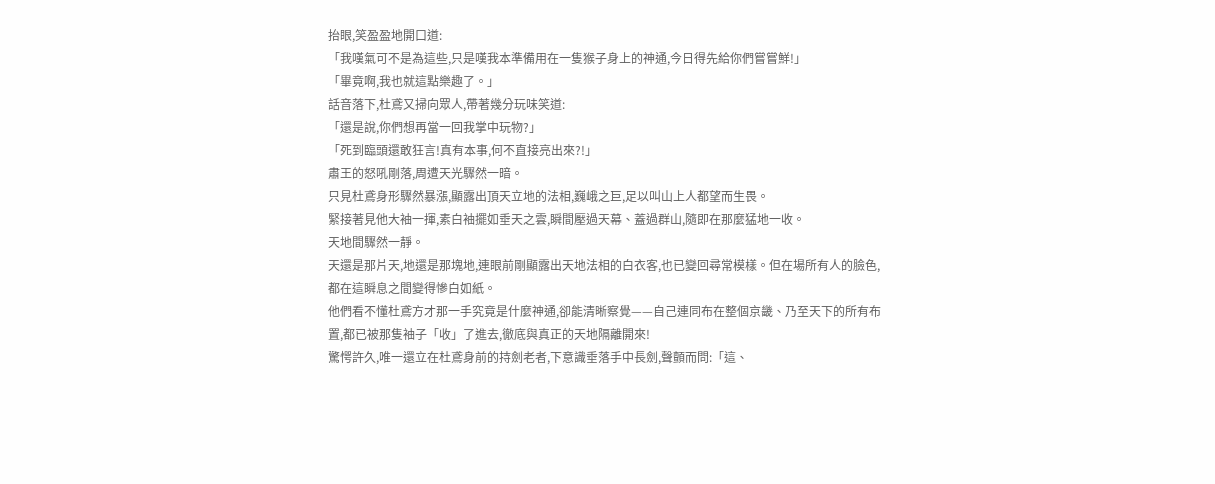抬眼,笑盈盈地開口道:
「我嘆氣可不是為這些,只是嘆我本準備用在一隻猴子身上的神通,今日得先給你們嘗嘗鮮!」
「畢竟啊,我也就這點樂趣了。」
話音落下,杜鳶又掃向眾人,帶著幾分玩味笑道:
「還是說,你們想再當一回我掌中玩物?」
「死到臨頭還敢狂言!真有本事,何不直接亮出來?!」
肅王的怒吼剛落,周遭天光驟然一暗。
只見杜鳶身形驟然暴漲,顯露出頂天立地的法相,巍峨之巨,足以叫山上人都望而生畏。
緊接著見他大袖一揮,素白袖擺如垂天之雲,瞬間壓過天幕、蓋過群山,隨即在那麼猛地一收。
天地間驟然一靜。
天還是那片天,地還是那塊地,連眼前剛顯露出天地法相的白衣客,也已變回尋常模樣。但在場所有人的臉色,都在這瞬息之間變得慘白如紙。
他們看不懂杜鳶方才那一手究竟是什麼神通,卻能清晰察覺——自己連同布在整個京畿、乃至天下的所有布置,都已被那隻袖子「收」了進去,徹底與真正的天地隔離開來!
驚愕許久,唯一還立在杜鳶身前的持劍老者,下意識垂落手中長劍,聲顫而問:「這、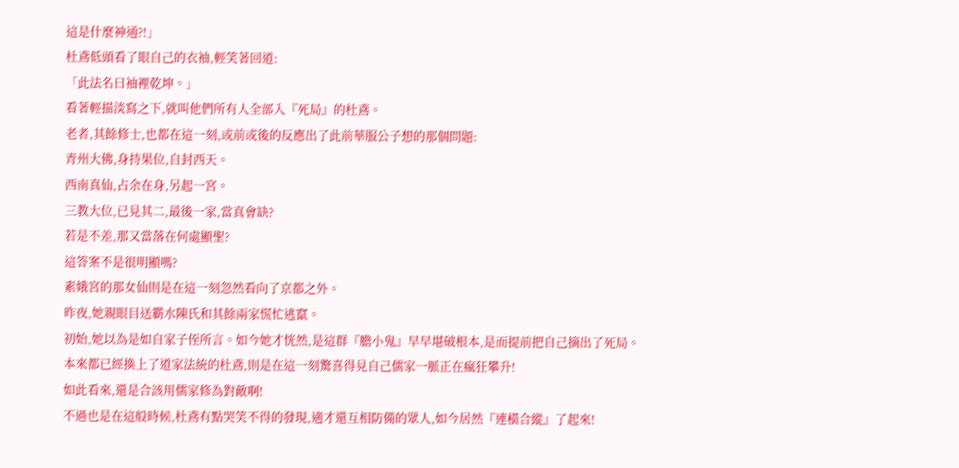這是什麼神通?!」
杜鳶低頭看了眼自己的衣袖,輕笑著回道:
「此法名曰袖裡乾坤。」
看著輕描淡寫之下,就叫他們所有人全部入『死局』的杜鳶。
老者,其餘修士,也都在這一刻,或前或後的反應出了此前華服公子想的那個問題:
青州大佛,身持果位,自封西天。
西南真仙,占余在身,另起一宮。
三教大位,已見其二,最後一家,當真會缺?
若是不差,那又當落在何處顯聖?
這答案不是很明顯嗎?
素娥宮的那女仙則是在這一刻忽然看向了京都之外。
昨夜,她親眼目送霸水陳氏和其餘兩家慌忙逃竄。
初始,她以為是如自家子侄所言。如今她才恍然,是這群『膽小鬼』早早堪破根本,是而提前把自己摘出了死局。
本來都已經換上了道家法統的杜鳶,則是在這一刻驚喜得見自己儒家一脈正在瘋狂攀升!
如此看來,還是合該用儒家修為對敵啊!
不過也是在這般時候,杜鳶有點哭笑不得的發現,適才還互相防備的眾人,如今居然『連橫合縱』了起來!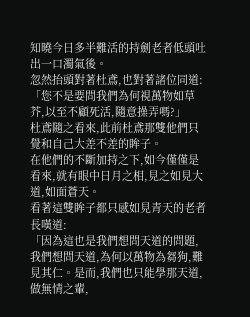知曉今日多半難活的持劍老者低頭吐出一口濁氣後。
忽然抬頭對著杜鳶,也對著諸位同道:
「您不是要問我們為何視萬物如草芥,以至不顧死活,隨意操弄嗎?」
杜鳶隨之看來,此前杜鳶那雙他們只覺和自己大差不差的眸子。
在他們的不斷加持之下,如今僅僅是看來,就有眼中日月之相,見之如見大道,如面蒼天。
看著這雙眸子都只感如見青天的老者長嘆道:
「因為這也是我們想問天道的問題,我們想問天道,為何以萬物為芻狗,難見其仁。是而,我們也只能學那天道,做無情之輩,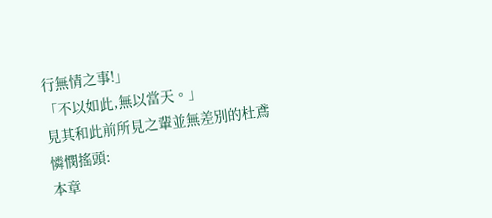行無情之事!」
「不以如此,無以當天。」
見其和此前所見之輩並無差別的杜鳶憐憫搖頭:
本章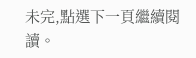未完,點選下一頁繼續閱讀。